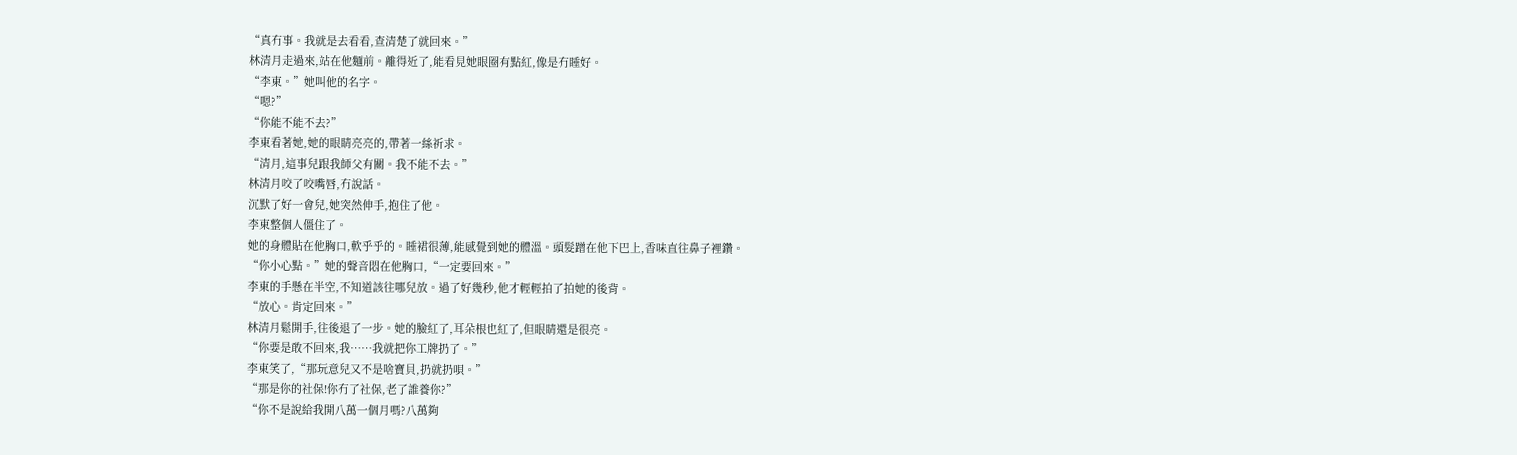“真冇事。我就是去看看,查清楚了就回來。”
林清月走過來,站在他麵前。離得近了,能看見她眼圈有點紅,像是冇睡好。
“李東。”她叫他的名字。
“嗯?”
“你能不能不去?”
李東看著她,她的眼睛亮亮的,帶著一絲祈求。
“清月,這事兒跟我師父有關。我不能不去。”
林清月咬了咬嘴唇,冇說話。
沉默了好一會兒,她突然伸手,抱住了他。
李東整個人僵住了。
她的身體貼在他胸口,軟乎乎的。睡裙很薄,能感覺到她的體溫。頭髮蹭在他下巴上,香味直往鼻子裡鑽。
“你小心點。”她的聲音悶在他胸口,“一定要回來。”
李東的手懸在半空,不知道該往哪兒放。過了好幾秒,他才輕輕拍了拍她的後背。
“放心。肯定回來。”
林清月鬆開手,往後退了一步。她的臉紅了,耳朵根也紅了,但眼睛還是很亮。
“你要是敢不回來,我……我就把你工牌扔了。”
李東笑了,“那玩意兒又不是啥寶貝,扔就扔唄。”
“那是你的社保!你冇了社保,老了誰養你?”
“你不是說給我開八萬一個月嗎?八萬夠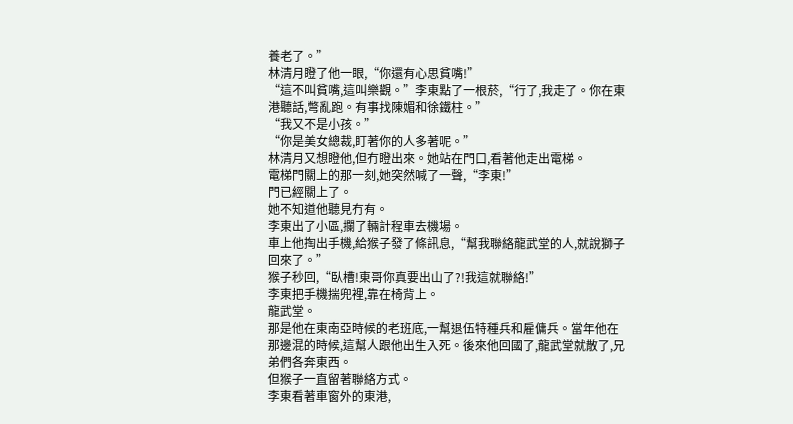養老了。”
林清月瞪了他一眼,“你還有心思貧嘴!”
“這不叫貧嘴,這叫樂觀。”李東點了一根菸,“行了,我走了。你在東港聽話,彆亂跑。有事找陳媚和徐鐵柱。”
“我又不是小孩。”
“你是美女總裁,盯著你的人多著呢。”
林清月又想瞪他,但冇瞪出來。她站在門口,看著他走出電梯。
電梯門關上的那一刻,她突然喊了一聲,“李東!”
門已經關上了。
她不知道他聽見冇有。
李東出了小區,攔了輛計程車去機場。
車上他掏出手機,給猴子發了條訊息,“幫我聯絡龍武堂的人,就說獅子回來了。”
猴子秒回,“臥槽!東哥你真要出山了?!我這就聯絡!”
李東把手機揣兜裡,靠在椅背上。
龍武堂。
那是他在東南亞時候的老班底,一幫退伍特種兵和雇傭兵。當年他在那邊混的時候,這幫人跟他出生入死。後來他回國了,龍武堂就散了,兄弟們各奔東西。
但猴子一直留著聯絡方式。
李東看著車窗外的東港,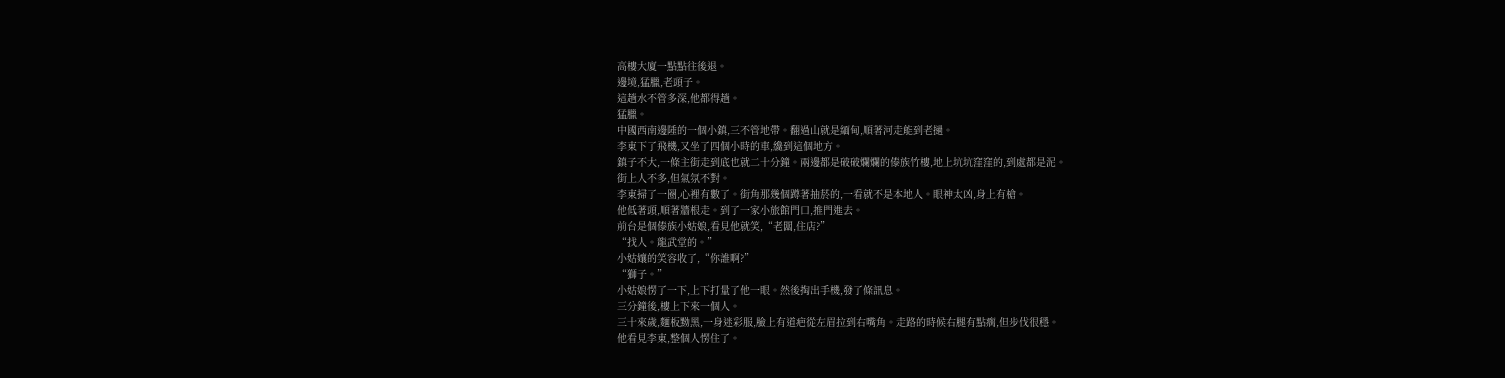高樓大廈一點點往後退。
邊境,猛臘,老頭子。
這趟水不管多深,他都得趟。
猛臘。
中國西南邊陲的一個小鎮,三不管地帶。翻過山就是緬甸,順著河走能到老撾。
李東下了飛機,又坐了四個小時的車,纔到這個地方。
鎮子不大,一條主街走到底也就二十分鐘。兩邊都是破破爛爛的傣族竹樓,地上坑坑窪窪的,到處都是泥。
街上人不多,但氣氛不對。
李東掃了一圈,心裡有數了。街角那幾個蹲著抽菸的,一看就不是本地人。眼神太凶,身上有槍。
他低著頭,順著牆根走。到了一家小旅館門口,推門進去。
前台是個傣族小姑娘,看見他就笑,“老闆,住店?”
“找人。龍武堂的。”
小姑孃的笑容收了,“你誰啊?”
“獅子。”
小姑娘愣了一下,上下打量了他一眼。然後掏出手機,發了條訊息。
三分鐘後,樓上下來一個人。
三十來歲,麵板黝黑,一身迷彩服,臉上有道疤從左眉拉到右嘴角。走路的時候右腿有點瘸,但步伐很穩。
他看見李東,整個人愣住了。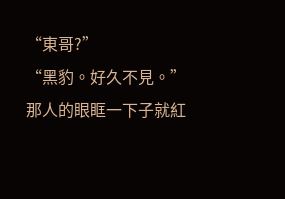“東哥?”
“黑豹。好久不見。”
那人的眼眶一下子就紅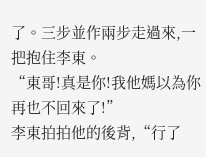了。三步並作兩步走過來,一把抱住李東。
“東哥!真是你!我他媽以為你再也不回來了!”
李東拍拍他的後背,“行了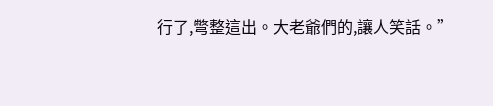行了,彆整這出。大老爺們的,讓人笑話。”